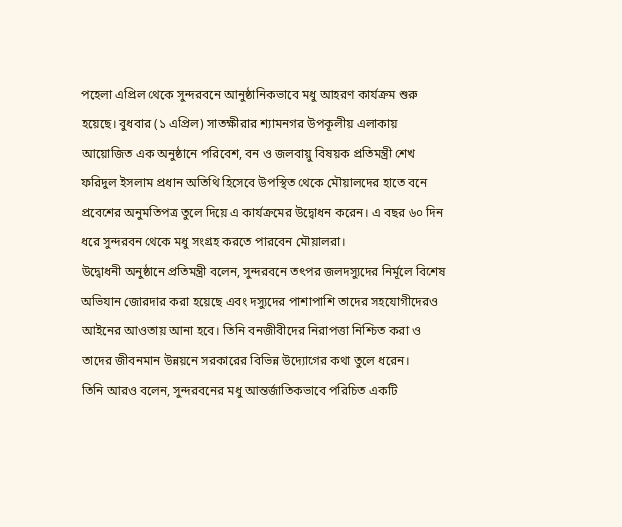পহেলা এপ্রিল থেকে সুন্দরবনে আনুষ্ঠানিকভাবে মধু আহরণ কার্যক্রম শুরু হয়েছে। বুধবার (১ এপ্রিল) সাতক্ষীরার শ্যামনগর উপকূলীয় এলাকায় আয়োজিত এক অনুষ্ঠানে পরিবেশ, বন ও জলবায়ু বিষয়ক প্রতিমন্ত্রী শেখ ফরিদুল ইসলাম প্রধান অতিথি হিসেবে উপস্থিত থেকে মৌয়ালদের হাতে বনে প্রবেশের অনুমতিপত্র তুলে দিয়ে এ কার্যক্রমের উদ্বোধন করেন। এ বছর ৬০ দিন ধরে সুন্দরবন থেকে মধু সংগ্রহ করতে পারবেন মৌয়ালরা।
উদ্বোধনী অনুষ্ঠানে প্রতিমন্ত্রী বলেন, সুন্দরবনে তৎপর জলদস্যুদের নির্মূলে বিশেষ অভিযান জোরদার করা হয়েছে এবং দস্যুদের পাশাপাশি তাদের সহযোগীদেরও আইনের আওতায় আনা হবে। তিনি বনজীবীদের নিরাপত্তা নিশ্চিত করা ও তাদের জীবনমান উন্নয়নে সরকারের বিভিন্ন উদ্যোগের কথা তুলে ধরেন।
তিনি আরও বলেন, সুন্দরবনের মধু আন্তর্জাতিকভাবে পরিচিত একটি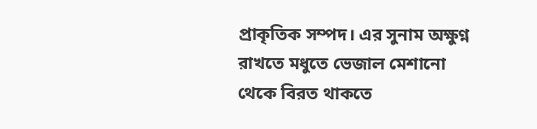প্রাকৃতিক সম্পদ। এর সুনাম অক্ষুণ্ন রাখতে মধুতে ভেজাল মেশানো থেকে বিরত থাকতে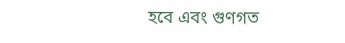হবে এবং গুণগত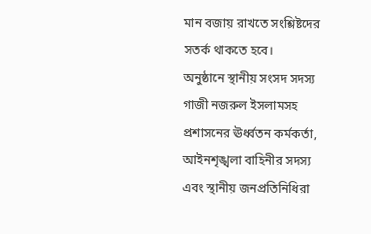মান বজায় রাখতে সংশ্লিষ্টদের সতর্ক থাকতে হবে।
অনুষ্ঠানে স্থানীয় সংসদ সদস্য গাজী নজরুল ইসলামসহ প্রশাসনের ঊর্ধ্বতন কর্মকর্তা, আইনশৃঙ্খলা বাহিনীর সদস্য এবং স্থানীয় জনপ্রতিনিধিরা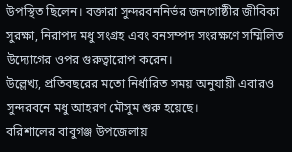উপস্থিত ছিলেন। বক্তারা সুন্দরবননির্ভর জনগোষ্ঠীর জীবিকা সুরক্ষা, নিরাপদ মধু সংগ্রহ এবং বনসম্পদ সংরক্ষণে সম্মিলিত উদ্যোগের ওপর গুরুত্বারোপ করেন।
উল্লেখ্য, প্রতিবছরের মতো নির্ধারিত সময় অনুযায়ী এবারও সুন্দরবনে মধু আহরণ মৌসুম শুরু হয়েছে।
বরিশালের বাবুগঞ্জ উপজেলায়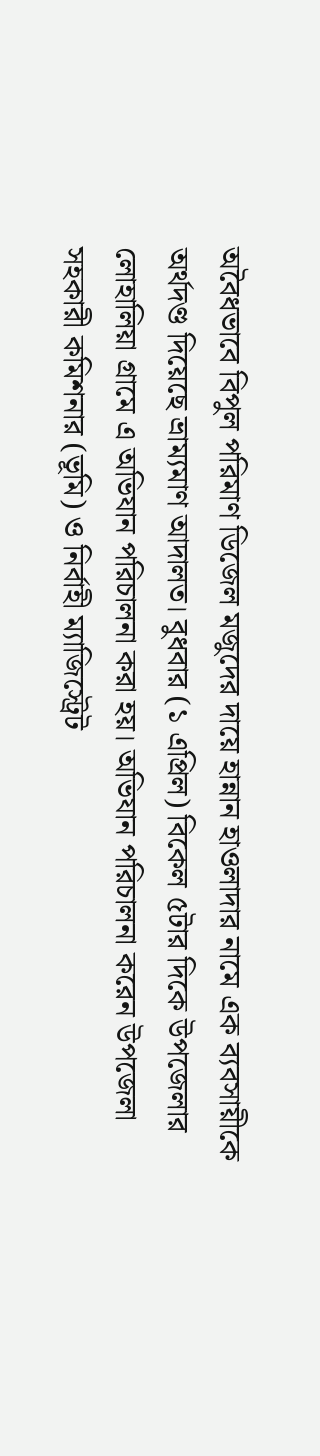অবৈধভাবে বিপুল পরিমাণ ডিজেল মজুদের দায়ে হান্নান হাওলাদার নামে এক ব্যবসায়ীকে অর্থদণ্ড দিয়েছে ভ্রাম্যমাণ আদালত। বুধবার (১ এপ্রিল) বিকেল ৫টার দিকে উপজেলার লোহালিয়া গ্রামে এ অভিযান পরিচালনা করা হয়। অভিযান পরিচালনা করেন উপজেলা সহকারী কমিশনার (ভূমি) ও নির্বাহী ম্যাজিস্ট্রেট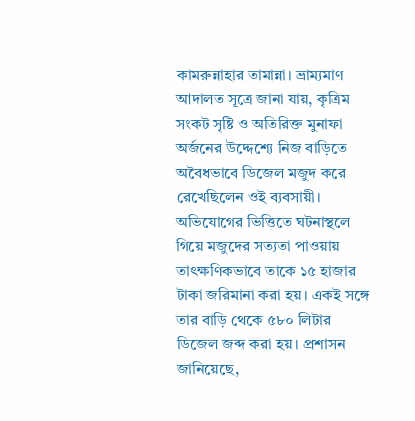কামরুন্নাহার তামান্না। ভ্রাম্যমাণ আদালত সূত্রে জানা যায়, কৃত্রিম সংকট সৃষ্টি ও অতিরিক্ত মুনাফা অর্জনের উদ্দেশ্যে নিজ বাড়িতে অবৈধভাবে ডিজেল মজুদ করে রেখেছিলেন ওই ব্যবসায়ী। অভিযোগের ভিত্তিতে ঘটনাস্থলে গিয়ে মজুদের সত্যতা পাওয়ায় তাৎক্ষণিকভাবে তাকে ১৫ হাজার টাকা জরিমানা করা হয়। একই সঙ্গে তার বাড়ি থেকে ৫৮০ লিটার ডিজেল জব্দ করা হয়। প্রশাসন জানিয়েছে,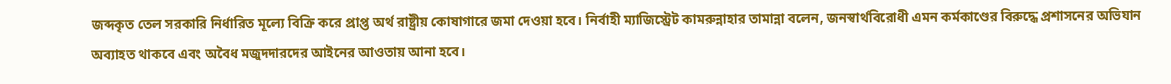জব্দকৃত তেল সরকারি নির্ধারিত মূল্যে বিক্রি করে প্রাপ্ত অর্থ রাষ্ট্রীয় কোষাগারে জমা দেওয়া হবে। নির্বাহী ম্যাজিস্ট্রেট কামরুন্নাহার তামান্না বলেন, জনস্বার্থবিরোধী এমন কর্মকাণ্ডের বিরুদ্ধে প্রশাসনের অভিযান অব্যাহত থাকবে এবং অবৈধ মজুদদারদের আইনের আওতায় আনা হবে।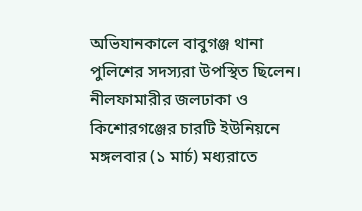অভিযানকালে বাবুগঞ্জ থানা পুলিশের সদস্যরা উপস্থিত ছিলেন।
নীলফামারীর জলঢাকা ও কিশোরগঞ্জের চারটি ইউনিয়নে মঙ্গলবার (১ মার্চ) মধ্যরাতে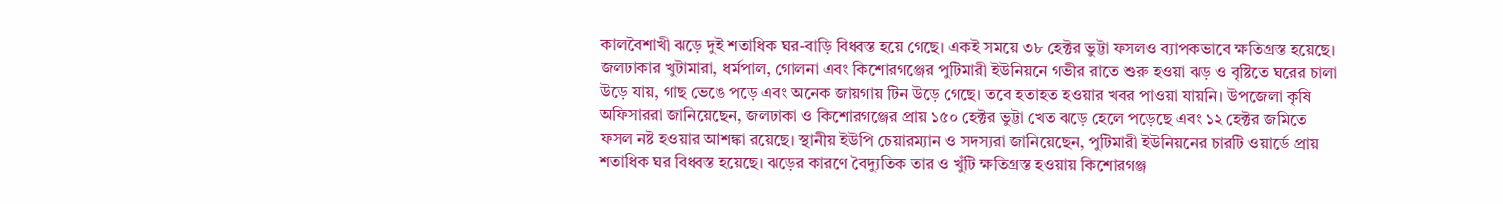কালবৈশাখী ঝড়ে দুই শতাধিক ঘর-বাড়ি বিধ্বস্ত হয়ে গেছে। একই সময়ে ৩৮ হেক্টর ভুট্টা ফসলও ব্যাপকভাবে ক্ষতিগ্রস্ত হয়েছে। জলঢাকার খুটামারা, ধর্মপাল, গোলনা এবং কিশোরগঞ্জের পুটিমারী ইউনিয়নে গভীর রাতে শুরু হওয়া ঝড় ও বৃষ্টিতে ঘরের চালা উড়ে যায়, গাছ ভেঙে পড়ে এবং অনেক জায়গায় টিন উড়ে গেছে। তবে হতাহত হওয়ার খবর পাওয়া যায়নি। উপজেলা কৃষি অফিসাররা জানিয়েছেন, জলঢাকা ও কিশোরগঞ্জের প্রায় ১৫০ হেক্টর ভুট্টা খেত ঝড়ে হেলে পড়েছে এবং ১২ হেক্টর জমিতে ফসল নষ্ট হওয়ার আশঙ্কা রয়েছে। স্থানীয় ইউপি চেয়ারম্যান ও সদস্যরা জানিয়েছেন, পুটিমারী ইউনিয়নের চারটি ওয়ার্ডে প্রায় শতাধিক ঘর বিধ্বস্ত হয়েছে। ঝড়ের কারণে বৈদ্যুতিক তার ও খুঁটি ক্ষতিগ্রস্ত হওয়ায় কিশোরগঞ্জ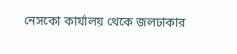নেসকো কার্যালয় থেকে জলঢাকার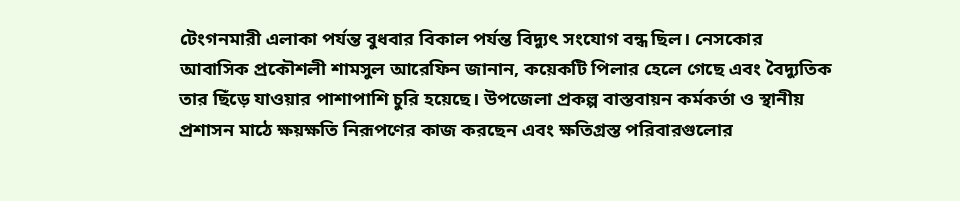টেংগনমারী এলাকা পর্যন্ত বুধবার বিকাল পর্যন্ত বিদ্যুৎ সংযোগ বন্ধ ছিল। নেসকোর আবাসিক প্রকৌশলী শামসুল আরেফিন জানান, কয়েকটি পিলার হেলে গেছে এবং বৈদ্যুতিক তার ছিঁড়ে যাওয়ার পাশাপাশি চুরি হয়েছে। উপজেলা প্রকল্প বাস্তবায়ন কর্মকর্তা ও স্থানীয় প্রশাসন মাঠে ক্ষয়ক্ষতি নিরূপণের কাজ করছেন এবং ক্ষতিগ্রস্ত পরিবারগুলোর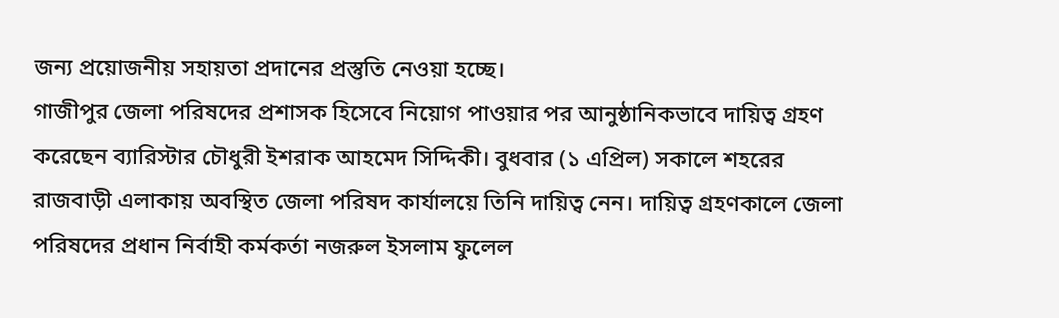জন্য প্রয়োজনীয় সহায়তা প্রদানের প্রস্তুতি নেওয়া হচ্ছে।
গাজীপুর জেলা পরিষদের প্রশাসক হিসেবে নিয়োগ পাওয়ার পর আনুষ্ঠানিকভাবে দায়িত্ব গ্রহণ করেছেন ব্যারিস্টার চৌধুরী ইশরাক আহমেদ সিদ্দিকী। বুধবার (১ এপ্রিল) সকালে শহরের রাজবাড়ী এলাকায় অবস্থিত জেলা পরিষদ কার্যালয়ে তিনি দায়িত্ব নেন। দায়িত্ব গ্রহণকালে জেলা পরিষদের প্রধান নির্বাহী কর্মকর্তা নজরুল ইসলাম ফুলেল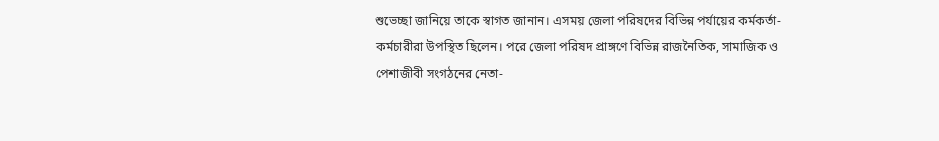শুভেচ্ছা জানিয়ে তাকে স্বাগত জানান। এসময় জেলা পরিষদের বিভিন্ন পর্যায়ের কর্মকর্তা-কর্মচারীরা উপস্থিত ছিলেন। পরে জেলা পরিষদ প্রাঙ্গণে বিভিন্ন রাজনৈতিক, সামাজিক ও পেশাজীবী সংগঠনের নেতা-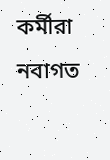কর্মীরা নবাগত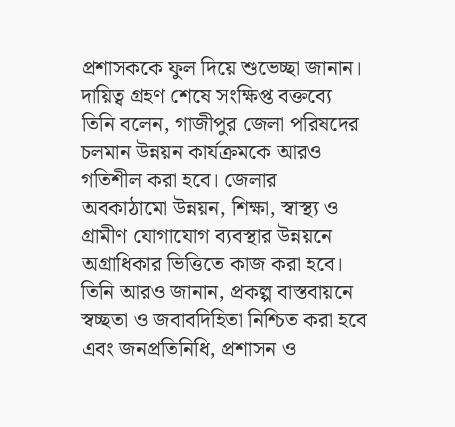প্রশাসককে ফুল দিয়ে শুভেচ্ছা জানান। দায়িত্ব গ্রহণ শেষে সংক্ষিপ্ত বক্তব্যে তিনি বলেন, গাজীপুর জেলা পরিষদের চলমান উন্নয়ন কার্যক্রমকে আরও গতিশীল করা হবে। জেলার অবকাঠামো উন্নয়ন, শিক্ষা, স্বাস্থ্য ও গ্রামীণ যোগাযোগ ব্যবস্থার উন্নয়নে অগ্রাধিকার ভিত্তিতে কাজ করা হবে। তিনি আরও জানান, প্রকল্প বাস্তবায়নে স্বচ্ছতা ও জবাবদিহিতা নিশ্চিত করা হবে এবং জনপ্রতিনিধি, প্রশাসন ও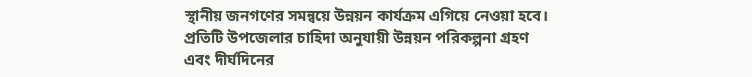স্থানীয় জনগণের সমন্বয়ে উন্নয়ন কার্যক্রম এগিয়ে নেওয়া হবে। প্রতিটি উপজেলার চাহিদা অনুযায়ী উন্নয়ন পরিকল্পনা গ্রহণ এবং দীর্ঘদিনের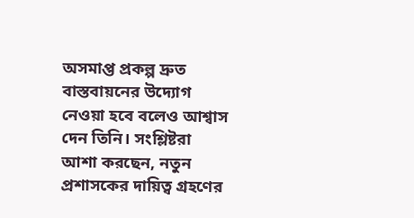অসমাপ্ত প্রকল্প দ্রুত বাস্তবায়নের উদ্যোগ নেওয়া হবে বলেও আশ্বাস দেন তিনি। সংশ্লিষ্টরা আশা করছেন, নতুন প্রশাসকের দায়িত্ব গ্রহণের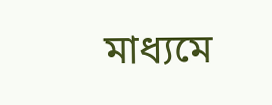মাধ্যমে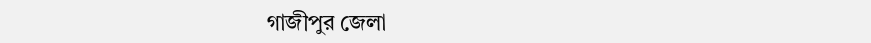গাজীপুর জেলা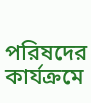পরিষদের কার্যক্রমে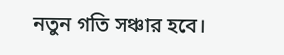নতুন গতি সঞ্চার হবে।